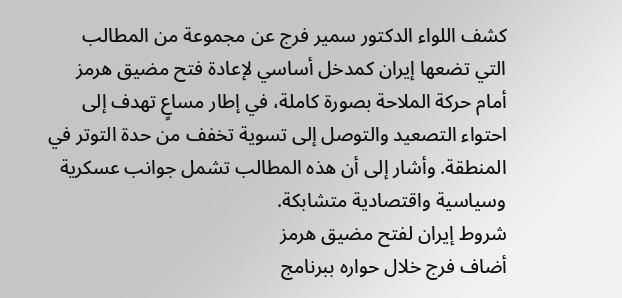كشف اللواء الدكتور سمير فرج عن مجموعة من المطالب التي تضعها إيران كمدخل أساسي لإعادة فتح مضيق هرمز أمام حركة الملاحة بصورة كاملة، في إطار مساعٍ تهدف إلى احتواء التصعيد والتوصل إلى تسوية تخفف من حدة التوتر في المنطقة. وأشار إلى أن هذه المطالب تشمل جوانب عسكرية وسياسية واقتصادية متشابكة.
شروط إيران لفتح مضيق هرمز
أضاف فرج خلال حواره ببرنامج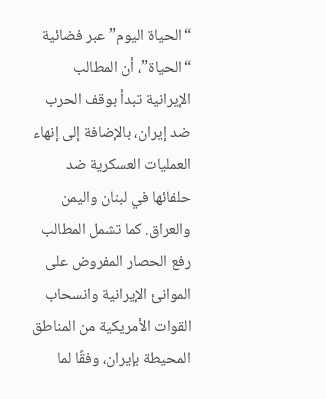“الحياة اليوم” عبر فضائية “الحياة”، أن المطالب الإيرانية تبدأ بوقف الحرب ضد إيران، بالإضافة إلى إنهاء العمليات العسكرية ضد حلفائها في لبنان واليمن والعراق. كما تشمل المطالب رفع الحصار المفروض على الموانئ الإيرانية وانسحاب القوات الأمريكية من المناطق المحيطة بإيران، وفقًا لما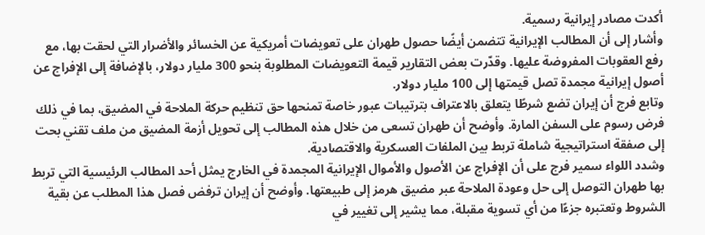أكدت مصادر إيرانية رسمية.
وأشار إلى أن المطالب الإيرانية تتضمن أيضًا حصول طهران على تعويضات أمريكية عن الخسائر والأضرار التي لحقت بها، مع رفع العقوبات المفروضة عليها. وقدّرت بعض التقارير قيمة التعويضات المطلوبة بنحو 300 مليار دولار، بالإضافة إلى الإفراج عن أصول إيرانية مجمدة تصل قيمتها إلى 100 مليار دولار.
وتابع فرج أن إيران تضع شرطًا يتعلق بالاعتراف بترتيبات عبور خاصة تمنحها حق تنظيم حركة الملاحة في المضيق، بما في ذلك فرض رسوم على السفن المارة. وأوضح أن طهران تسعى من خلال هذه المطالب إلى تحويل أزمة المضيق من ملف تقني بحت إلى صفقة استراتيجية شاملة تربط بين الملفات العسكرية والاقتصادية.
وشدد اللواء سمير فرج على أن الإفراج عن الأصول والأموال الإيرانية المجمدة في الخارج يمثل أحد المطالب الرئيسية التي تربط بها طهران التوصل إلى حل وعودة الملاحة عبر مضيق هرمز إلى طبيعتها. وأوضح أن إيران ترفض فصل هذا المطلب عن بقية الشروط وتعتبره جزءًا من أي تسوية مقبلة، مما يشير إلى تغيير في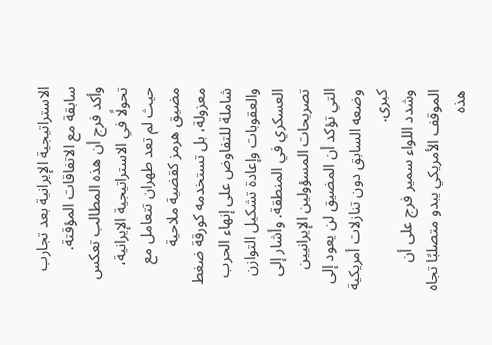الاستراتيجية الإيرانية بعد تجارب سابقة مع الاتفاقات المؤقتة.
وأكد فرج أن هذه المطالب تعكس تحولًا في الاستراتيجية الإيرانية، حيث لم تعد طهران تتعامل مع مضيق هرمز كقضية ملاحية معزولة، بل تستخدمه كورقة ضغط شاملة للتفاوض على إنهاء الحرب والعقوبات وإعادة تشكيل التوازن العسكري في المنطقة. وأشار إلى تصريحات المسؤولين الإيرانيين التي تؤكد أن المضيق لن يعود إلى وضعه السابق دون تنازلات أمريكية كبرى.
وشدد اللواء سمير فرج على أن الموقف الأمريكي يبدو متصلبًا تجاه هذه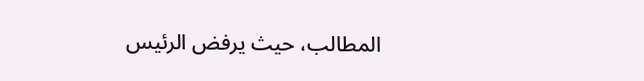المطالب، حيث يرفض الرئيس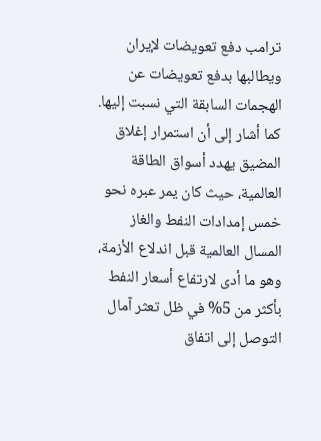ترامب دفع تعويضات لإيران ويطالبها بدفع تعويضات عن الهجمات السابقة التي نسبت إليها. كما أشار إلى أن استمرار إغلاق المضيق يهدد أسواق الطاقة العالمية، حيث كان يمر عبره نحو خمس إمدادات النفط والغاز المسال العالمية قبل اندلاع الأزمة، وهو ما أدى لارتفاع أسعار النفط بأكثر من 5% في ظل تعثر آمال التوصل إلى اتفاق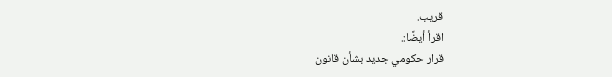قريب.
اقرأ أيضًا:.
قرار حكومي جديد بشأن قانون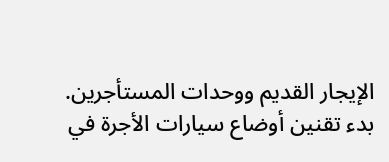الإيجار القديم ووحدات المستأجرين.
بدء تقنين أوضاع سيارات الأجرة في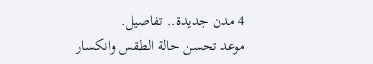4 مدن جديدة.. تفاصيل.
موعد تحسن حالة الطقس وانكسار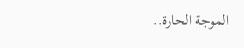الموجة الحارة..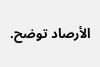الأرصاد توضح.